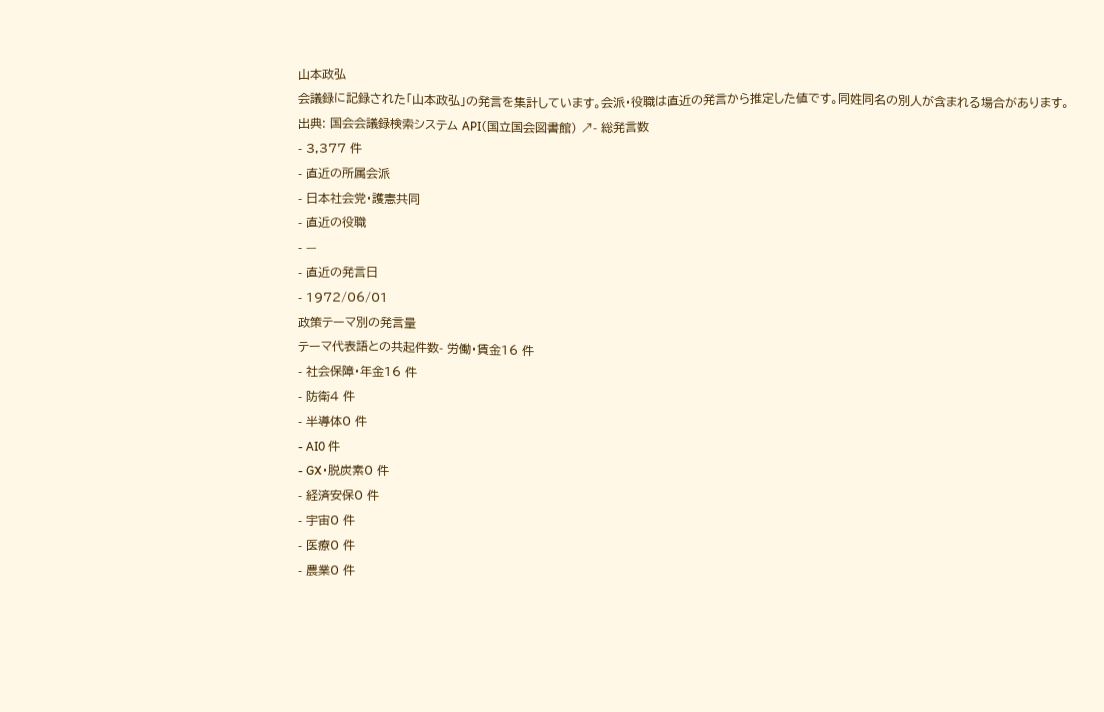山本政弘
会議録に記録された「山本政弘」の発言を集計しています。会派・役職は直近の発言から推定した値です。同姓同名の別人が含まれる場合があります。
出典: 国会会議録検索システム API(国立国会図書館) ↗- 総発言数
- 3,377 件
- 直近の所属会派
- 日本社会党・護憲共同
- 直近の役職
- —
- 直近の発言日
- 1972/06/01
政策テーマ別の発言量
テーマ代表語との共起件数- 労働・賃金16 件
- 社会保障・年金16 件
- 防衛4 件
- 半導体0 件
- AI0 件
- GX・脱炭素0 件
- 経済安保0 件
- 宇宙0 件
- 医療0 件
- 農業0 件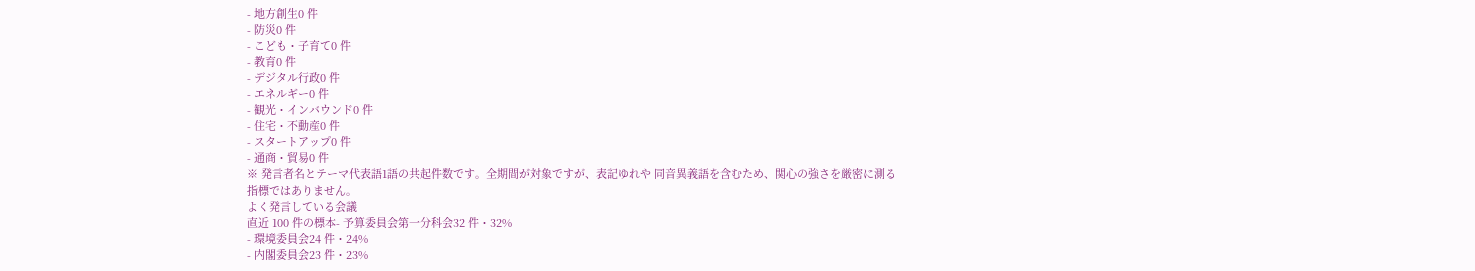- 地方創生0 件
- 防災0 件
- こども・子育て0 件
- 教育0 件
- デジタル行政0 件
- エネルギー0 件
- 観光・インバウンド0 件
- 住宅・不動産0 件
- スタートアップ0 件
- 通商・貿易0 件
※ 発言者名とテーマ代表語1語の共起件数です。全期間が対象ですが、表記ゆれや 同音異義語を含むため、関心の強さを厳密に測る指標ではありません。
よく発言している会議
直近 100 件の標本- 予算委員会第一分科会32 件・32%
- 環境委員会24 件・24%
- 内閣委員会23 件・23%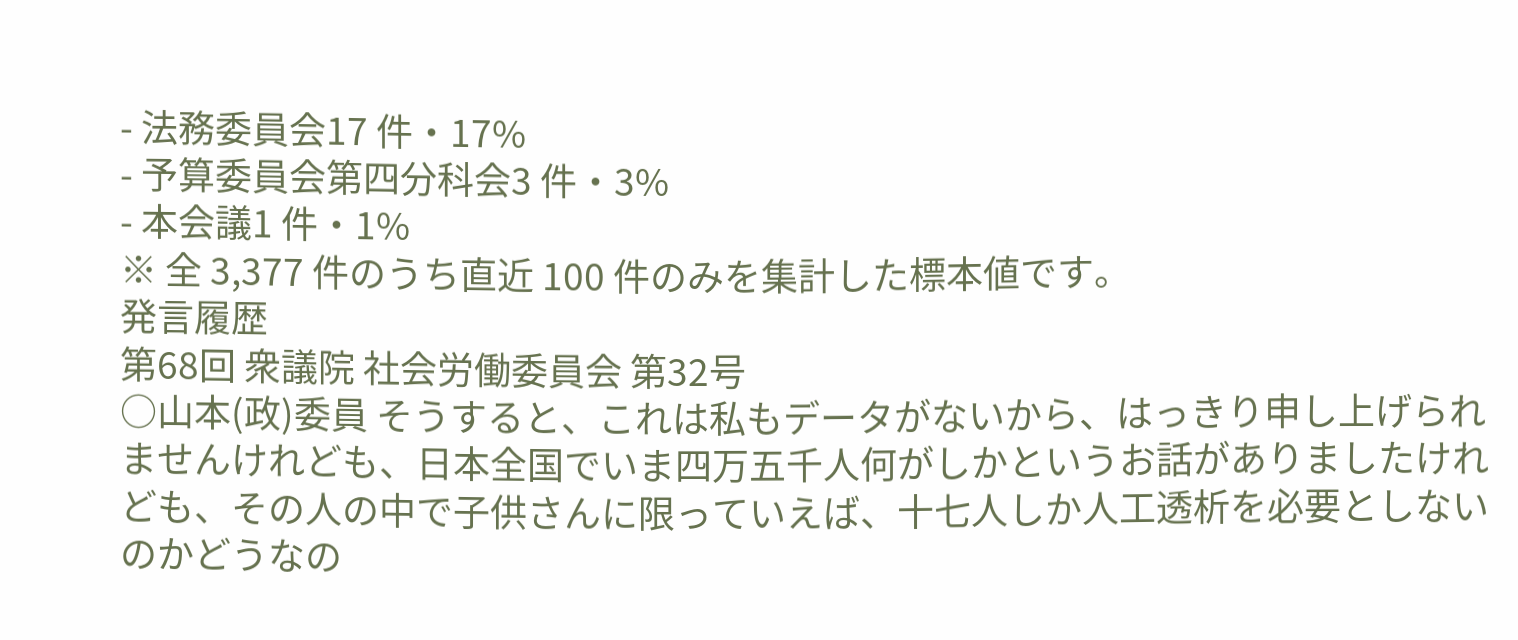- 法務委員会17 件・17%
- 予算委員会第四分科会3 件・3%
- 本会議1 件・1%
※ 全 3,377 件のうち直近 100 件のみを集計した標本値です。
発言履歴
第68回 衆議院 社会労働委員会 第32号
○山本(政)委員 そうすると、これは私もデータがないから、はっきり申し上げられませんけれども、日本全国でいま四万五千人何がしかというお話がありましたけれども、その人の中で子供さんに限っていえば、十七人しか人工透析を必要としないのかどうなの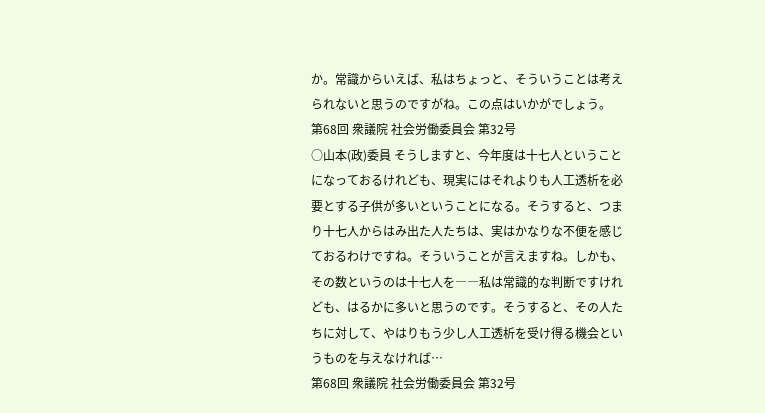か。常識からいえば、私はちょっと、そういうことは考えられないと思うのですがね。この点はいかがでしょう。
第68回 衆議院 社会労働委員会 第32号
○山本(政)委員 そうしますと、今年度は十七人ということになっておるけれども、現実にはそれよりも人工透析を必要とする子供が多いということになる。そうすると、つまり十七人からはみ出た人たちは、実はかなりな不便を感じておるわけですね。そういうことが言えますね。しかも、その数というのは十七人を――私は常識的な判断ですけれども、はるかに多いと思うのです。そうすると、その人たちに対して、やはりもう少し人工透析を受け得る機会というものを与えなければ…
第68回 衆議院 社会労働委員会 第32号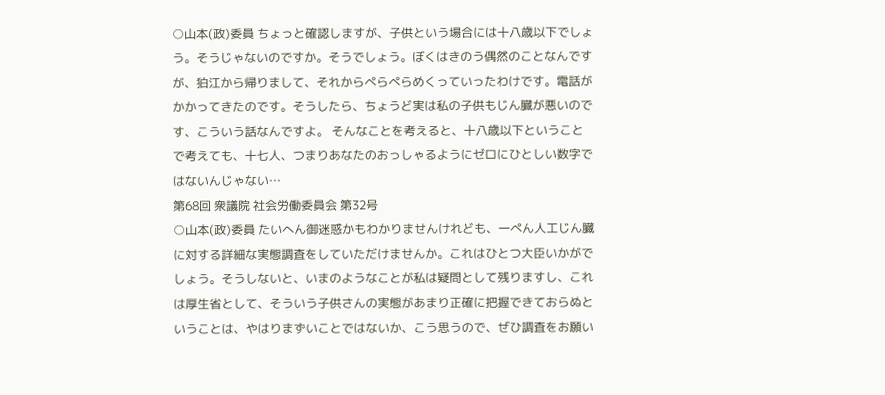○山本(政)委員 ちょっと確認しますが、子供という場合には十八歳以下でしょう。そうじゃないのですか。そうでしょう。ぼくはきのう偶然のことなんですが、狛江から帰りまして、それからぺらぺらめくっていったわけです。電話がかかってきたのです。そうしたら、ちょうど実は私の子供もじん臓が悪いのです、こういう話なんですよ。 そんなことを考えると、十八歳以下ということで考えても、十七人、つまりあなたのおっしゃるようにゼロにひとしい数字ではないんじゃない…
第68回 衆議院 社会労働委員会 第32号
○山本(政)委員 たいへん御迷惑かもわかりませんけれども、一ぺん人工じん臓に対する詳細な実態調査をしていただけませんか。これはひとつ大臣いかがでしょう。そうしないと、いまのようなことが私は疑問として残りますし、これは厚生省として、そういう子供さんの実態があまり正確に把握できておらぬということは、やはりまずいことではないか、こう思うので、ぜひ調査をお願い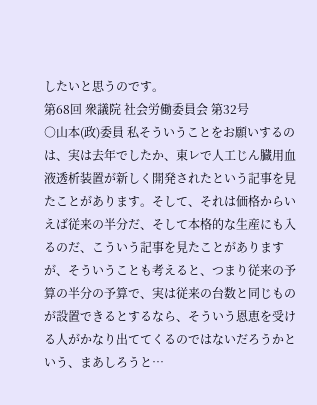したいと思うのです。
第68回 衆議院 社会労働委員会 第32号
○山本(政)委員 私そういうことをお願いするのは、実は去年でしたか、東レで人工じん臓用血液透析装置が新しく開発されたという記事を見たことがあります。そして、それは価格からいえば従来の半分だ、そして本格的な生産にも入るのだ、こういう記事を見たことがありますが、そういうことも考えると、つまり従来の予算の半分の予算で、実は従来の台数と同じものが設置できるとするなら、そういう恩恵を受ける人がかなり出ててくるのではないだろうかという、まあしろうと…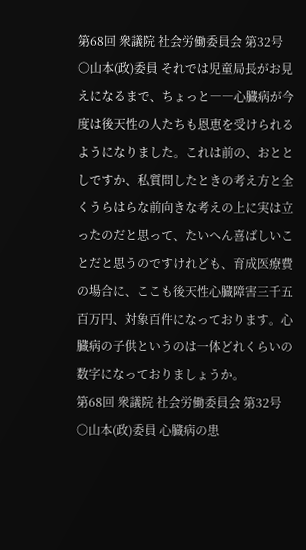第68回 衆議院 社会労働委員会 第32号
○山本(政)委員 それでは児童局長がお見えになるまで、ちょっと――心臓病が今度は後天性の人たちも恩恵を受けられるようになりました。これは前の、おととしですか、私質問したときの考え方と全くうらはらな前向きな考えの上に実は立ったのだと思って、たいへん喜ばしいことだと思うのですけれども、育成医療費の場合に、ここも後天性心臓障害三千五百万円、対象百件になっております。心臓病の子供というのは一体どれくらいの数字になっておりましょうか。
第68回 衆議院 社会労働委員会 第32号
○山本(政)委員 心臓病の患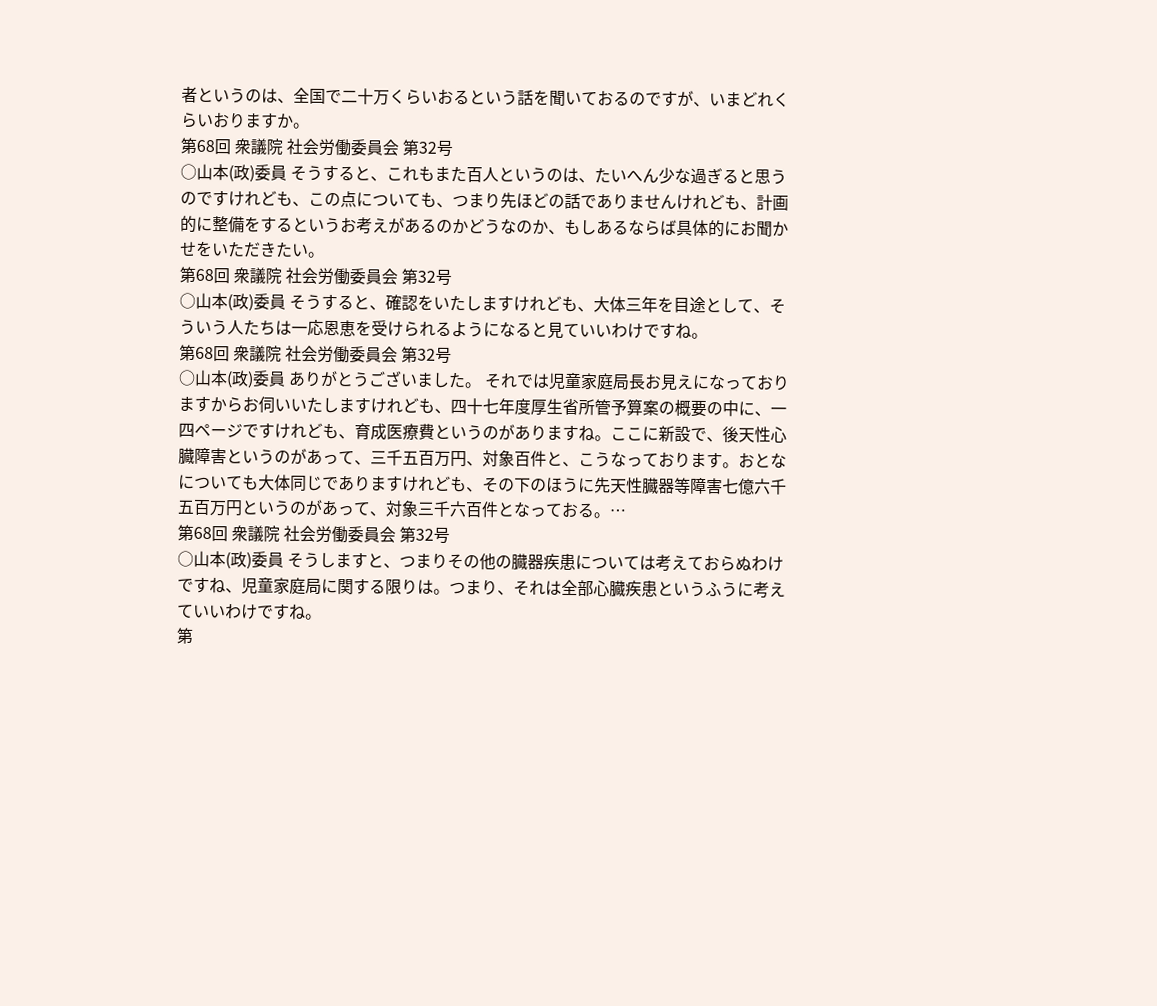者というのは、全国で二十万くらいおるという話を聞いておるのですが、いまどれくらいおりますか。
第68回 衆議院 社会労働委員会 第32号
○山本(政)委員 そうすると、これもまた百人というのは、たいへん少な過ぎると思うのですけれども、この点についても、つまり先ほどの話でありませんけれども、計画的に整備をするというお考えがあるのかどうなのか、もしあるならば具体的にお聞かせをいただきたい。
第68回 衆議院 社会労働委員会 第32号
○山本(政)委員 そうすると、確認をいたしますけれども、大体三年を目途として、そういう人たちは一応恩恵を受けられるようになると見ていいわけですね。
第68回 衆議院 社会労働委員会 第32号
○山本(政)委員 ありがとうございました。 それでは児童家庭局長お見えになっておりますからお伺いいたしますけれども、四十七年度厚生省所管予算案の概要の中に、一四ページですけれども、育成医療費というのがありますね。ここに新設で、後天性心臓障害というのがあって、三千五百万円、対象百件と、こうなっております。おとなについても大体同じでありますけれども、その下のほうに先天性臓器等障害七億六千五百万円というのがあって、対象三千六百件となっておる。…
第68回 衆議院 社会労働委員会 第32号
○山本(政)委員 そうしますと、つまりその他の臓器疾患については考えておらぬわけですね、児童家庭局に関する限りは。つまり、それは全部心臓疾患というふうに考えていいわけですね。
第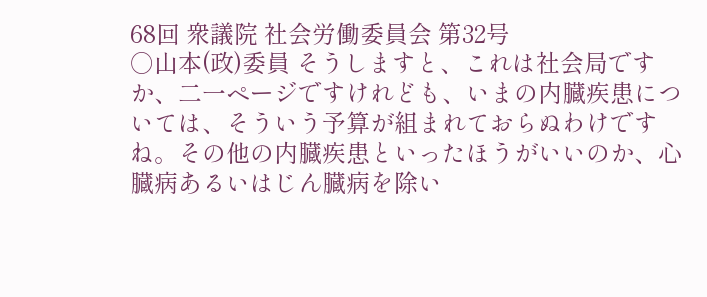68回 衆議院 社会労働委員会 第32号
○山本(政)委員 そうしますと、これは社会局ですか、二一ページですけれども、いまの内臓疾患については、そういう予算が組まれておらぬわけですね。その他の内臓疾患といったほうがいいのか、心臓病あるいはじん臓病を除い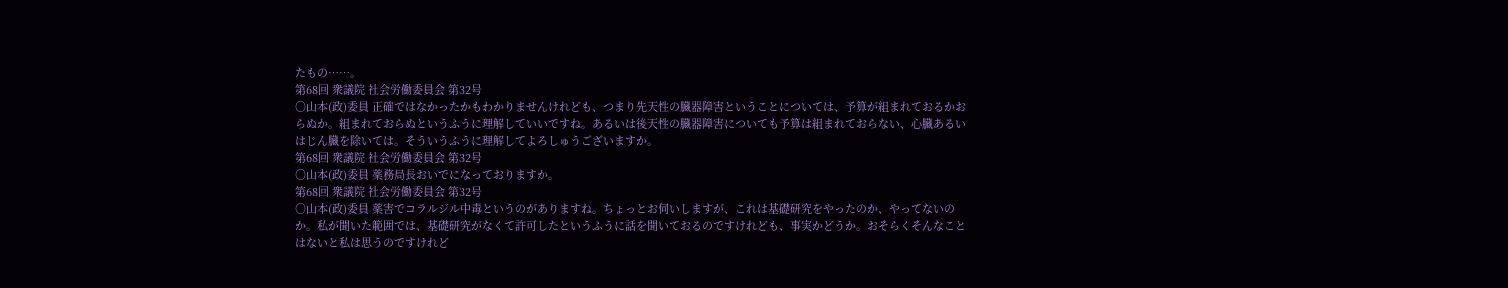たもの……。
第68回 衆議院 社会労働委員会 第32号
○山本(政)委員 正確ではなかったかもわかりませんけれども、つまり先天性の臓器障害ということについては、予算が組まれておるかおらぬか。組まれておらぬというふうに理解していいですね。あるいは後天性の臓器障害についても予算は組まれておらない、心臓あるいはじん臓を除いては。そういうふうに理解してよろしゅうございますか。
第68回 衆議院 社会労働委員会 第32号
○山本(政)委員 薬務局長おいでになっておりますか。
第68回 衆議院 社会労働委員会 第32号
○山本(政)委員 薬害でコラルジル中毒というのがありますね。ちょっとお伺いしますが、これは基礎研究をやったのか、やってないのか。私が聞いた範囲では、基礎研究がなくて許可したというふうに話を聞いておるのですけれども、事実かどうか。おそらくそんなことはないと私は思うのですけれど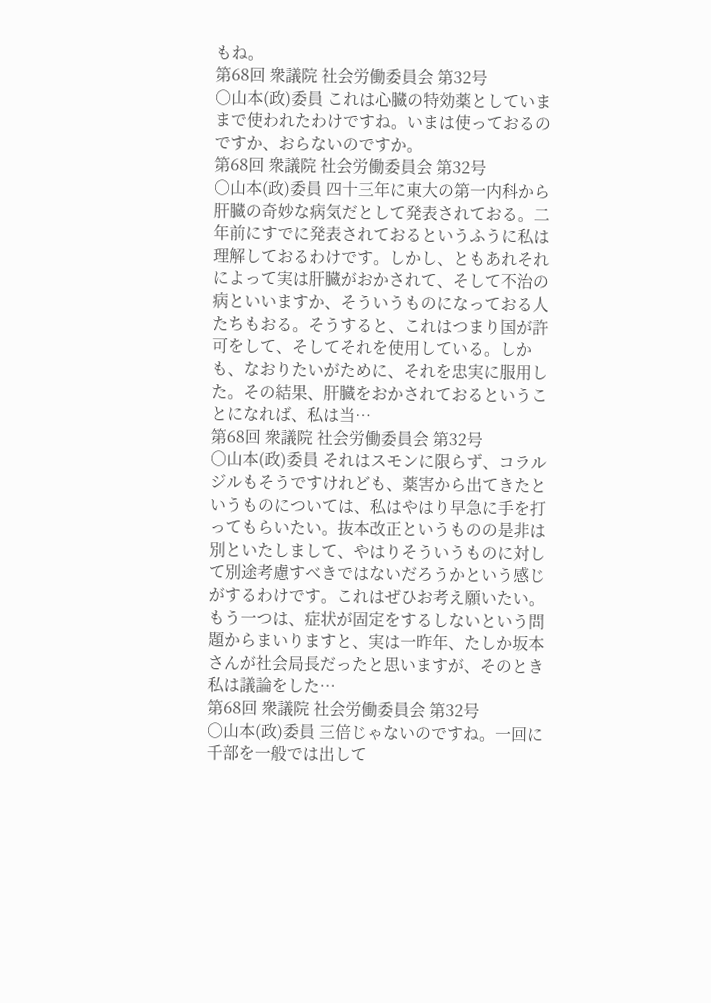もね。
第68回 衆議院 社会労働委員会 第32号
○山本(政)委員 これは心臓の特効薬としていままで使われたわけですね。いまは使っておるのですか、おらないのですか。
第68回 衆議院 社会労働委員会 第32号
○山本(政)委員 四十三年に東大の第一内科から肝臓の奇妙な病気だとして発表されておる。二年前にすでに発表されておるというふうに私は理解しておるわけです。しかし、ともあれそれによって実は肝臓がおかされて、そして不治の病といいますか、そういうものになっておる人たちもおる。そうすると、これはつまり国が許可をして、そしてそれを使用している。しかも、なおりたいがために、それを忠実に服用した。その結果、肝臓をおかされておるということになれば、私は当…
第68回 衆議院 社会労働委員会 第32号
○山本(政)委員 それはスモンに限らず、コラルジルもそうですけれども、薬害から出てきたというものについては、私はやはり早急に手を打ってもらいたい。抜本改正というものの是非は別といたしまして、やはりそういうものに対して別途考慮すべきではないだろうかという感じがするわけです。これはぜひお考え願いたい。 もう一つは、症状が固定をするしないという問題からまいりますと、実は一昨年、たしか坂本さんが社会局長だったと思いますが、そのとき私は議論をした…
第68回 衆議院 社会労働委員会 第32号
○山本(政)委員 三倍じゃないのですね。一回に千部を一般では出して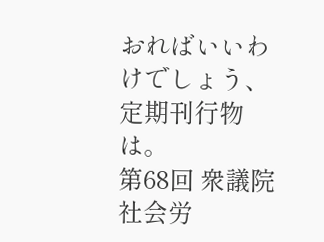おればいいわけでしょう、定期刊行物は。
第68回 衆議院 社会労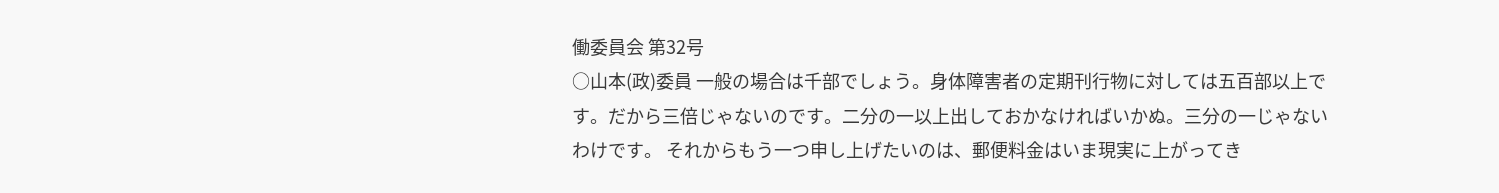働委員会 第32号
○山本(政)委員 一般の場合は千部でしょう。身体障害者の定期刊行物に対しては五百部以上です。だから三倍じゃないのです。二分の一以上出しておかなければいかぬ。三分の一じゃないわけです。 それからもう一つ申し上げたいのは、郵便料金はいま現実に上がってき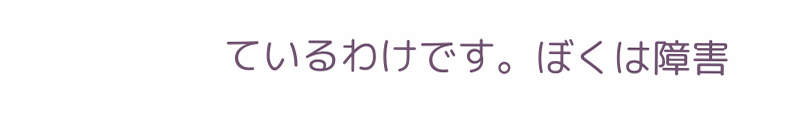ているわけです。ぼくは障害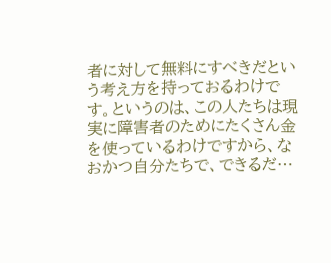者に対して無料にすべきだという考え方を持っておるわけです。というのは、この人たちは現実に障害者のためにたくさん金を使っているわけですから、なおかつ自分たちで、できるだ…